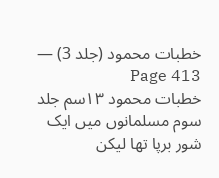خطبات محمود (جلد 3) — Page 413
خطبات محمود ١٣سم جلد سوم مسلمانوں میں ایک شور برپا تھا لیکن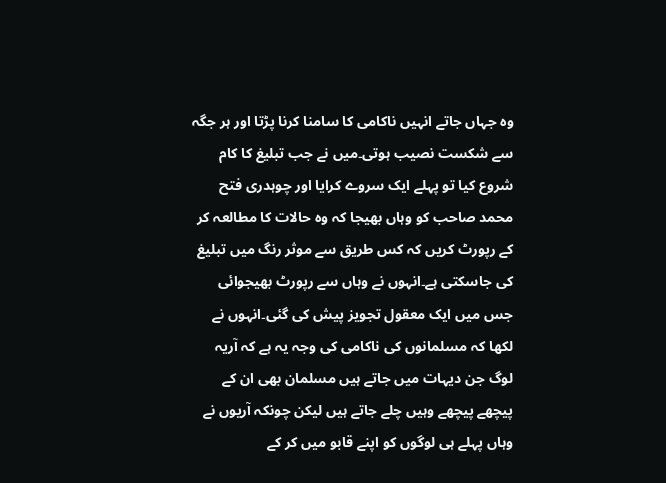وہ جہاں جاتے انہیں ناکامی کا سامنا کرنا پڑتا اور ہر جگہ سے شکست نصیب ہوتی۔میں نے جب تبلیغ کا کام شروع کیا تو پہلے ایک سروے کرایا اور چوہدری فتح محمد صاحب کو وہاں بھیجا کہ وہ حالات کا مطالعہ کر کے رپورٹ کریں کہ کس طریق سے موثر رنگ میں تبلیغ کی جاسکتی ہے۔انہوں نے وہاں سے رپورٹ بھیجوائی جس میں ایک معقول تجویز پیش کی گئی۔انہوں نے لکھا کہ مسلمانوں کی ناکامی کی وجہ یہ ہے کہ آریہ لوگ جن دیہات میں جاتے ہیں مسلمان بھی ان کے پیچھے پیچھے وہیں چلے جاتے ہیں لیکن چونکہ آریوں نے وہاں پہلے ہی لوگوں کو اپنے قابو میں کر کے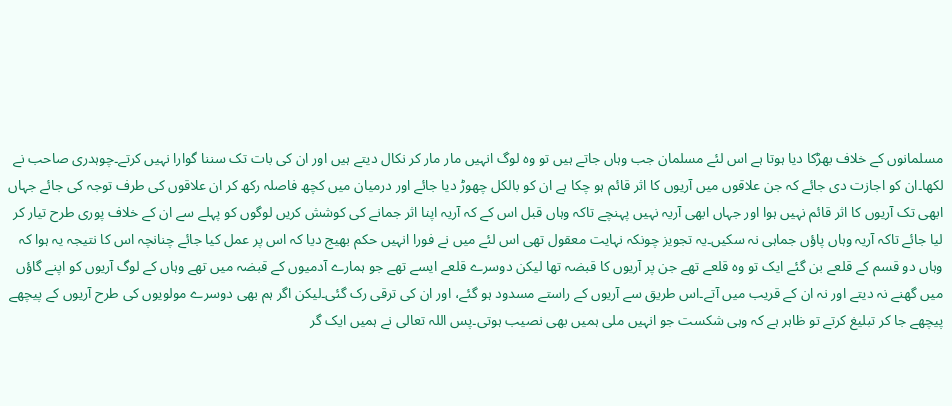مسلمانوں کے خلاف بھڑکا دیا ہوتا ہے اس لئے مسلمان جب وہاں جاتے ہیں تو وہ لوگ انہیں مار مار کر نکال دیتے ہیں اور ان کی بات تک سننا گوارا نہیں کرتے۔چوہدری صاحب نے لکھا۔ان کو اجازت دی جائے کہ جن علاقوں میں آریوں کا اثر قائم ہو چکا ہے ان کو بالکل چھوڑ دیا جائے اور درمیان میں کچھ فاصلہ رکھ کر ان علاقوں کی طرف توجہ کی جائے جہاں ابھی تک آریوں کا اثر قائم نہیں ہوا اور جہاں ابھی آریہ نہیں پہنچے تاکہ وہاں قبل اس کے کہ آریہ اپنا اثر جمانے کی کوشش کریں لوگوں کو پہلے سے ان کے خلاف پوری طرح تیار کر لیا جائے تاکہ آریہ وہاں پاؤں جماہی نہ سکیں۔یہ تجویز چونکہ نہایت معقول تھی اس لئے میں نے فورا انہیں حکم بھیج دیا کہ اس پر عمل کیا جائے چنانچہ اس کا نتیجہ یہ ہوا کہ وہاں دو قسم کے قلعے بن گئے ایک تو وہ قلعے تھے جن پر آریوں کا قبضہ تھا لیکن دوسرے قلعے ایسے تھے جو ہمارے آدمیوں کے قبضہ میں تھے وہاں کے لوگ آریوں کو اپنے گاؤں میں گھنے نہ دیتے اور نہ ان کے قریب میں آتے۔اس طریق سے آریوں کے راستے مسدود ہو گئے، اور ان کی ترقی رک گئی۔لیکن اگر ہم بھی دوسرے مولویوں کی طرح آریوں کے پیچھے پیچھے جا کر تبلیغ کرتے تو ظاہر ہے کہ وہی شکست جو انہیں ملی ہمیں بھی نصیب ہوتی۔پس اللہ تعالی نے ہمیں ایک گر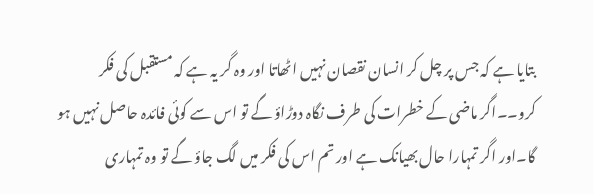بتایا ہے کہ جس پر چل کر انسان نقصان نہیں اٹھاتا اور وہ گر یہ ہے کہ مستقبل کی فکر کرو۔۔اگر ماضی کے خطرات کی طرف نگاہ دوڑاؤ گے تو اس سے کوئی فائدہ حاصل نہیں ہو گا۔اور اگر تمہارا حال بھیانک ہے اور تم اس کی فکر میں لگ جاؤ گے تو وہ تمہاری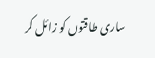ساری طاقتوں کو زائل کر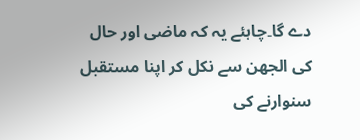دے گا۔چاہئے یہ کہ ماضی اور حال کی الجھن سے نکل کر اپنا مستقبل سنوارنے کی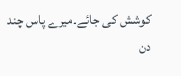کوشش کی جائے۔میرے پاس چند دن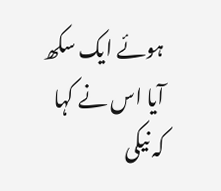ہوئے ایک سکھ آیا اس نے کہا کہ نیکی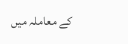کے معاملہ میں